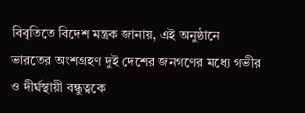বিবৃতিতে বিদেশ মন্ত্রক জানায়, এই অনুষ্ঠানে ভারতের অংশগ্রহণ দুই দেশের জনগণের মধ্যে গভীর ও দীর্ঘস্থায়ী বন্ধুত্বকে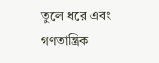তুলে ধরে এবং গণতান্ত্রিক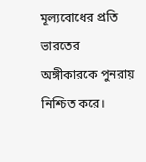মূল্যবোধের প্রতি ভারতের অঙ্গীকারকে পুনরায় নিশ্চিত করে।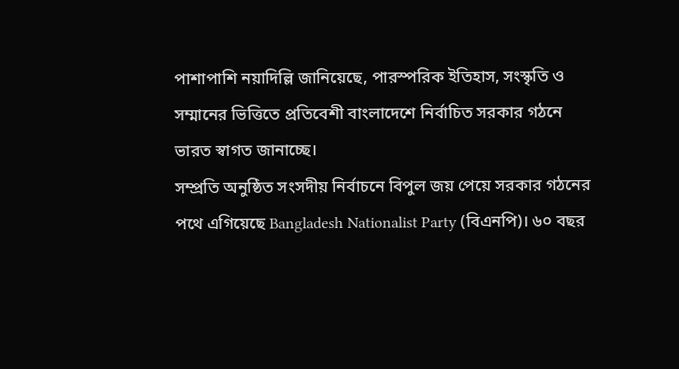পাশাপাশি নয়াদিল্লি জানিয়েছে, পারস্পরিক ইতিহাস, সংস্কৃতি ও সম্মানের ভিত্তিতে প্রতিবেশী বাংলাদেশে নির্বাচিত সরকার গঠনে ভারত স্বাগত জানাচ্ছে।
সম্প্রতি অনুষ্ঠিত সংসদীয় নির্বাচনে বিপুল জয় পেয়ে সরকার গঠনের পথে এগিয়েছে Bangladesh Nationalist Party (বিএনপি)। ৬০ বছর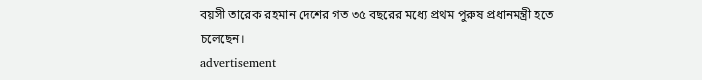বয়সী তারেক রহমান দেশের গত ৩৫ বছরের মধ্যে প্রথম পুরুষ প্রধানমন্ত্রী হতে চলেছেন।
advertisement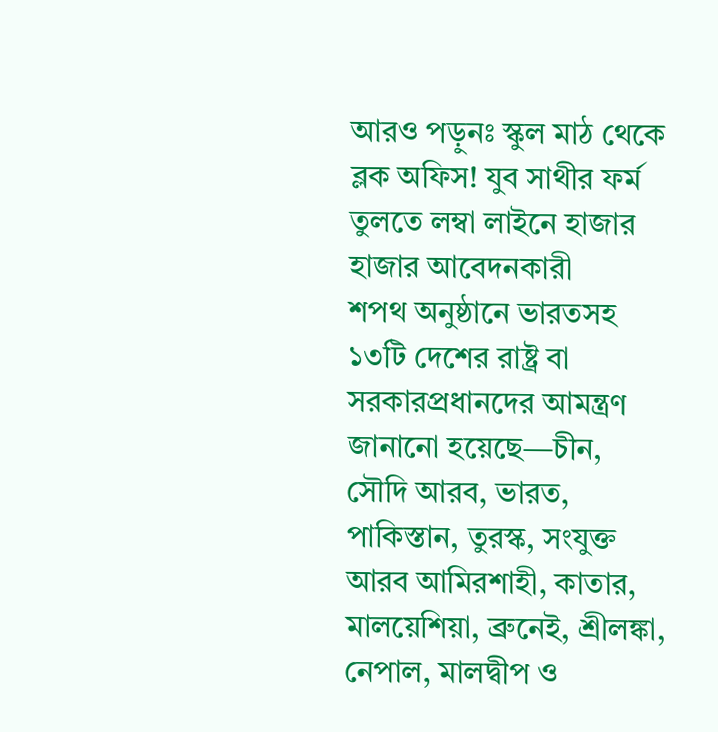আরও পড়ুনঃ স্কুল মাঠ থেকে ব্লক অফিস! যুব সাথীর ফর্ম তুলতে লম্বা লাইনে হাজার হাজার আবেদনকারী
শপথ অনুষ্ঠানে ভারতসহ ১৩টি দেশের রাষ্ট্র বা সরকারপ্রধানদের আমন্ত্রণ জানানো হয়েছে—চীন, সৌদি আরব, ভারত, পাকিস্তান, তুরস্ক, সংযুক্ত আরব আমিরশাহী, কাতার, মালয়েশিয়া, ব্রুনেই, শ্রীলঙ্কা, নেপাল, মালদ্বীপ ও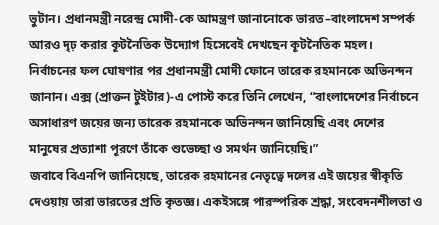ভুটান। প্রধানমন্ত্রী নরেন্দ্র মোদী-কে আমন্ত্রণ জানানোকে ভারত–বাংলাদেশ সম্পর্ক আরও দৃঢ় করার কূটনৈতিক উদ্যোগ হিসেবেই দেখছেন কূটনৈতিক মহল।
নির্বাচনের ফল ঘোষণার পর প্রধানমন্ত্রী মোদী ফোনে তারেক রহমানকে অভিনন্দন জানান। এক্স (প্রাক্তন টুইটার)-এ পোস্ট করে তিনি লেখেন, “বাংলাদেশের নির্বাচনে অসাধারণ জয়ের জন্য তারেক রহমানকে অভিনন্দন জানিয়েছি এবং দেশের মানুষের প্রত্যাশা পূরণে তাঁকে শুভেচ্ছা ও সমর্থন জানিয়েছি।”
জবাবে বিএনপি জানিয়েছে, তারেক রহমানের নেতৃত্বে দলের এই জয়ের স্বীকৃতি দেওয়ায় তারা ভারতের প্রতি কৃতজ্ঞ। একইসঙ্গে পারস্পরিক শ্রদ্ধা, সংবেদনশীলতা ও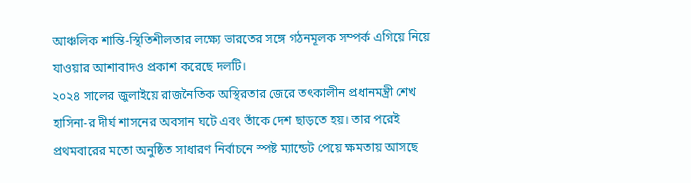আঞ্চলিক শান্তি-স্থিতিশীলতার লক্ষ্যে ভারতের সঙ্গে গঠনমূলক সম্পর্ক এগিয়ে নিয়ে যাওয়ার আশাবাদও প্রকাশ করেছে দলটি।
২০২৪ সালের জুলাইয়ে রাজনৈতিক অস্থিরতার জেরে তৎকালীন প্রধানমন্ত্রী শেখ হাসিনা-র দীর্ঘ শাসনের অবসান ঘটে এবং তাঁকে দেশ ছাড়তে হয়। তার পরেই প্রথমবারের মতো অনুষ্ঠিত সাধারণ নির্বাচনে স্পষ্ট ম্যান্ডেট পেয়ে ক্ষমতায় আসছে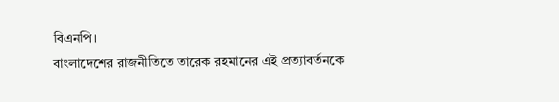বিএনপি।
বাংলাদেশের রাজনীতিতে তারেক রহমানের এই প্রত্যাবর্তনকে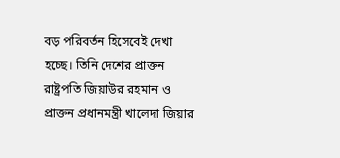বড় পরিবর্তন হিসেবেই দেখা হচ্ছে। তিনি দেশের প্রাক্তন রাষ্ট্রপতি জিয়াউর রহমান ও প্রাক্তন প্রধানমন্ত্রী খালেদা জিয়ার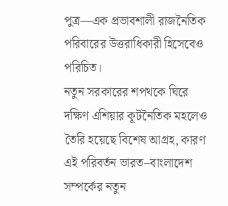পুত্র—এক প্রভাবশালী রাজনৈতিক পরিবারের উত্তরাধিকারী হিসেবেও পরিচিত।
নতুন সরকারের শপথকে ঘিরে দক্ষিণ এশিয়ার কূটনৈতিক মহলেও তৈরি হয়েছে বিশেষ আগ্রহ, কারণ এই পরিবর্তন ভারত–বাংলাদেশ সম্পর্কের নতুন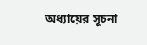অধ্যায়ের সূচনা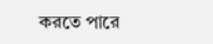করতে পারে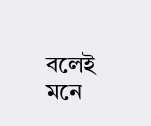বলেই মনে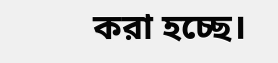করা হচ্ছে।